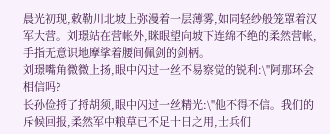晨光初现,敕勒川北坡上弥漫着一层薄雾,如同轻纱般笼罩着汉军大营。刘璟站在营帐外,眯眼望向坡下连绵不绝的柔然营帐,手指无意识地摩挲着腰间佩剑的剑柄。
刘璟嘴角微微上扬,眼中闪过一丝不易察觉的锐利:\"阿那环会相信吗?
长孙俭捋了捋胡须,眼中闪过一丝精光:\"他不得不信。我们的斥候回报,柔然军中粮草已不足十日之用,士兵们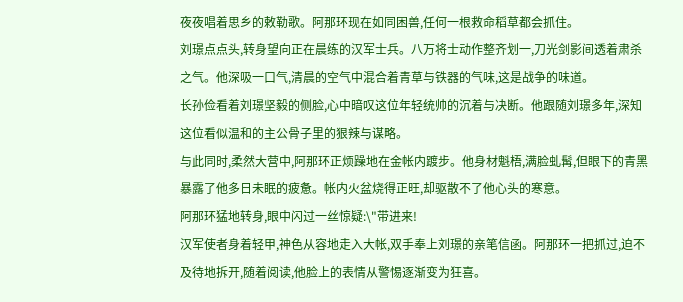夜夜唱着思乡的敕勒歌。阿那环现在如同困兽,任何一根救命稻草都会抓住。
刘璟点点头,转身望向正在晨练的汉军士兵。八万将士动作整齐划一,刀光剑影间透着肃杀之气。他深吸一口气,清晨的空气中混合着青草与铁器的气味,这是战争的味道。
长孙俭看着刘璟坚毅的侧脸,心中暗叹这位年轻统帅的沉着与决断。他跟随刘璟多年,深知这位看似温和的主公骨子里的狠辣与谋略。
与此同时,柔然大营中,阿那环正烦躁地在金帐内踱步。他身材魁梧,满脸虬髯,但眼下的青黑暴露了他多日未眠的疲惫。帐内火盆烧得正旺,却驱散不了他心头的寒意。
阿那环猛地转身,眼中闪过一丝惊疑:\"带进来!
汉军使者身着轻甲,神色从容地走入大帐,双手奉上刘璟的亲笔信函。阿那环一把抓过,迫不及待地拆开,随着阅读,他脸上的表情从警惕逐渐变为狂喜。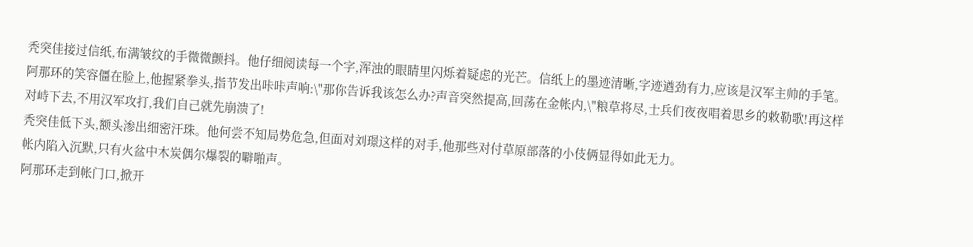秃突佳接过信纸,布满皱纹的手微微颤抖。他仔细阅读每一个字,浑浊的眼睛里闪烁着疑虑的光芒。信纸上的墨迹清晰,字迹遒劲有力,应该是汉军主帅的手笔。
阿那环的笑容僵在脸上,他握紧拳头,指节发出咔咔声响:\"那你告诉我该怎么办?声音突然提高,回荡在金帐内,\"粮草将尽,士兵们夜夜唱着思乡的敕勒歌!再这样对峙下去,不用汉军攻打,我们自己就先崩溃了!
秃突佳低下头,额头渗出细密汗珠。他何尝不知局势危急,但面对刘璟这样的对手,他那些对付草原部落的小伎俩显得如此无力。
帐内陷入沉默,只有火盆中木炭偶尔爆裂的噼啪声。
阿那环走到帐门口,掀开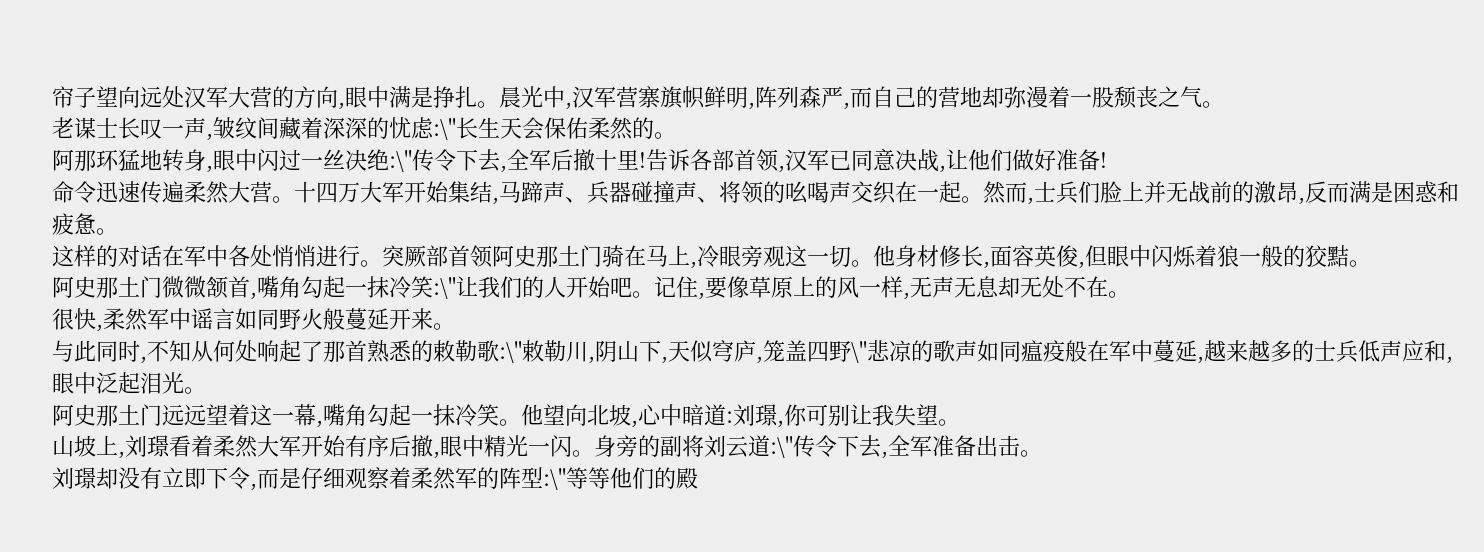帘子望向远处汉军大营的方向,眼中满是挣扎。晨光中,汉军营寨旗帜鲜明,阵列森严,而自己的营地却弥漫着一股颓丧之气。
老谋士长叹一声,皱纹间藏着深深的忧虑:\"长生天会保佑柔然的。
阿那环猛地转身,眼中闪过一丝决绝:\"传令下去,全军后撤十里!告诉各部首领,汉军已同意决战,让他们做好准备!
命令迅速传遍柔然大营。十四万大军开始集结,马蹄声、兵器碰撞声、将领的吆喝声交织在一起。然而,士兵们脸上并无战前的激昂,反而满是困惑和疲惫。
这样的对话在军中各处悄悄进行。突厥部首领阿史那土门骑在马上,冷眼旁观这一切。他身材修长,面容英俊,但眼中闪烁着狼一般的狡黠。
阿史那土门微微颔首,嘴角勾起一抹冷笑:\"让我们的人开始吧。记住,要像草原上的风一样,无声无息却无处不在。
很快,柔然军中谣言如同野火般蔓延开来。
与此同时,不知从何处响起了那首熟悉的敕勒歌:\"敕勒川,阴山下,天似穹庐,笼盖四野\"悲凉的歌声如同瘟疫般在军中蔓延,越来越多的士兵低声应和,眼中泛起泪光。
阿史那土门远远望着这一幕,嘴角勾起一抹冷笑。他望向北坡,心中暗道:刘璟,你可别让我失望。
山坡上,刘璟看着柔然大军开始有序后撤,眼中精光一闪。身旁的副将刘云道:\"传令下去,全军准备出击。
刘璟却没有立即下令,而是仔细观察着柔然军的阵型:\"等等他们的殿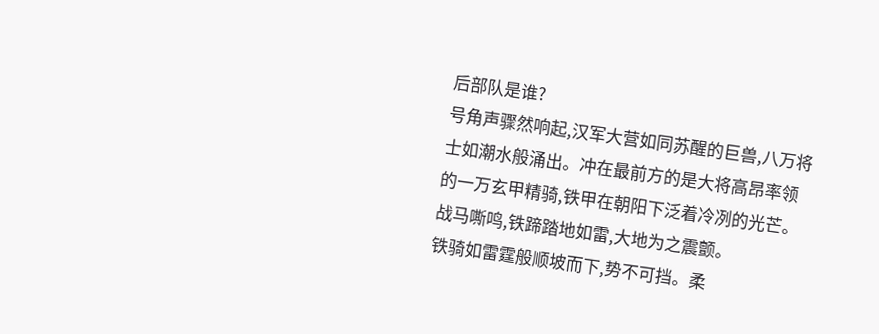后部队是谁?
号角声骤然响起,汉军大营如同苏醒的巨兽,八万将士如潮水般涌出。冲在最前方的是大将高昂率领的一万玄甲精骑,铁甲在朝阳下泛着冷冽的光芒。战马嘶鸣,铁蹄踏地如雷,大地为之震颤。
铁骑如雷霆般顺坡而下,势不可挡。柔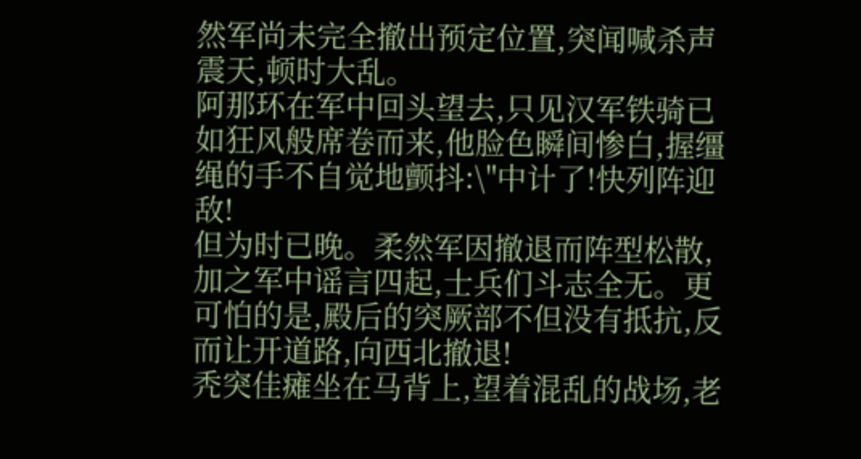然军尚未完全撤出预定位置,突闻喊杀声震天,顿时大乱。
阿那环在军中回头望去,只见汉军铁骑已如狂风般席卷而来,他脸色瞬间惨白,握缰绳的手不自觉地颤抖:\"中计了!快列阵迎敌!
但为时已晚。柔然军因撤退而阵型松散,加之军中谣言四起,士兵们斗志全无。更可怕的是,殿后的突厥部不但没有抵抗,反而让开道路,向西北撤退!
秃突佳瘫坐在马背上,望着混乱的战场,老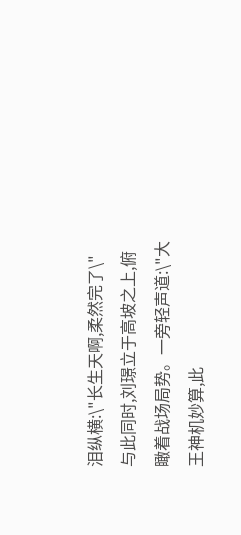泪纵横:\"长生天啊,柔然完了\"
与此同时,刘璟立于高坡之上,俯瞰着战场局势。一旁轻声道:\"大王神机妙算,此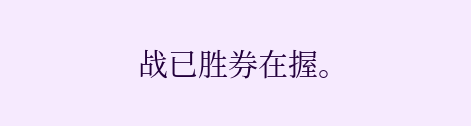战已胜券在握。